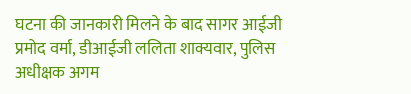घटना की जानकारी मिलने के बाद सागर आईजी प्रमोद वर्मा, डीआईजी ललिता शाक्यवार, पुलिस अधीक्षक अगम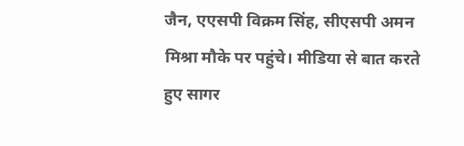जैन, एएसपी विक्रम सिंह, सीएसपी अमन मिश्रा मौके पर पहुंचे। मीडिया से बात करते हुए सागर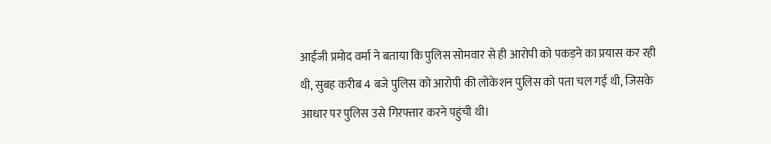आईजी प्रमोद वर्मा ने बताया कि पुलिस सोमवार से ही आरोपी को पकड़ने का प्रयास कर रही थी, सुबह करीब 4 बजे पुलिस को आरोपी की लोकेशन पुलिस को पता चल गई थी, जिसके आधार पर पुलिस उसे गिरफ्तार करने पहुंची थी।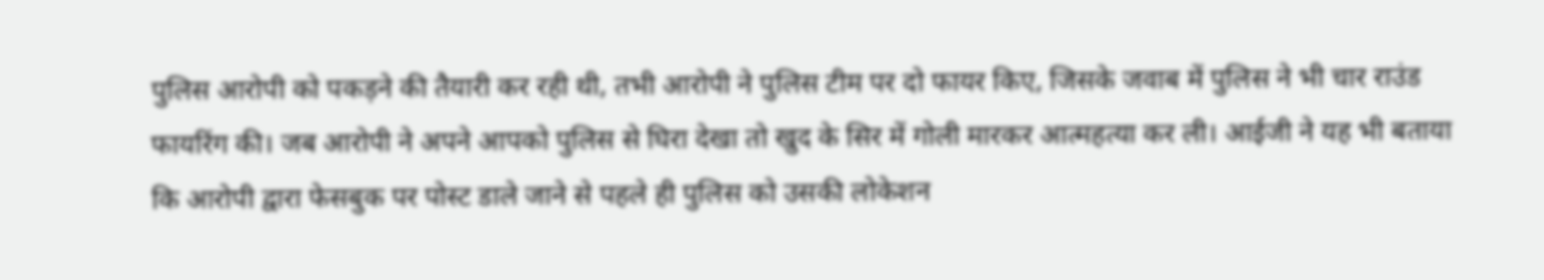पुलिस आरोपी को पकड़ने की तैयारी कर रही थी, तभी आरोपी ने पुलिस टीम पर दो फायर किए, जिसके जवाब में पुलिस ने भी चार राउंड फायरिंग की। जब आरोपी ने अपने आपको पुलिस से घिरा देखा तो खुद के सिर में गोली मारकर आत्महत्या कर ली। आईजी ने यह भी बताया कि आरोपी द्वारा फेसबुक पर पोस्ट डाले जाने से पहले ही पुलिस को उसकी लोकेशन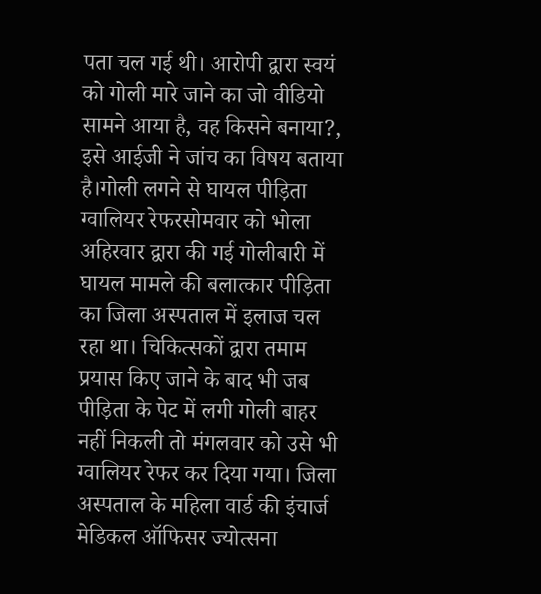पता चल गई थी। आरोपी द्वारा स्वयं को गोली मारे जाने का जो वीडियो सामने आया है, वह किसने बनाया?, इसे आईजी ने जांच का विषय बताया है।गोली लगने से घायल पीड़िता ग्वालियर रेफरसोमवार को भोला अहिरवार द्वारा की गई गोलीबारी में घायल मामले की बलात्कार पीड़िता का जिला अस्पताल में इलाज चल रहा था। चिकित्सकों द्वारा तमाम प्रयास किए जाने के बाद भी जब पीड़िता के पेट में लगी गोली बाहर नहीं निकली तो मंगलवार को उसे भी ग्वालियर रेफर कर दिया गया। जिला अस्पताल के महिला वार्ड की इंचार्ज मेडिकल ऑफिसर ज्योत्सना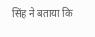सिंह ने बताया कि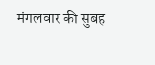मंगलवार की सुबह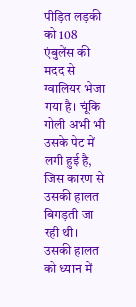पीड़ित लड़की को 108 एंबुलेंस की मदद से ग्वालियर भेजा गया है। चूंकि गोली अभी भी उसके पेट में लगी हुई है, जिस कारण से उसकी हालत बिगड़ती जा रही थी। उसकी हालत को ध्यान में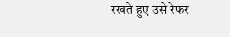रखते हुए उसे रेफर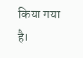किया गया है।